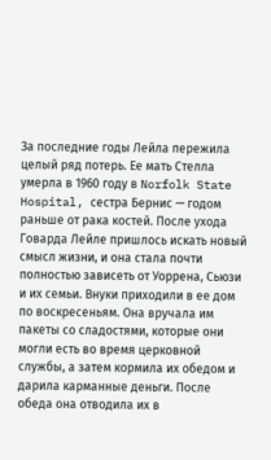За последние годы Лейла пережила целый ряд потерь. Ее мать Стелла умерла в 1960 году в Norfolk State Hospital, сестра Бернис — годом раньше от рака костей. После ухода Говарда Лейле пришлось искать новый смысл жизни, и она стала почти полностью зависеть от Уоррена, Сьюзи и их семьи. Внуки приходили в ее дом по воскресеньям. Она вручала им пакеты со сладостями, которые они могли есть во время церковной службы, а затем кормила их обедом и дарила карманные деньги. После обеда она отводила их в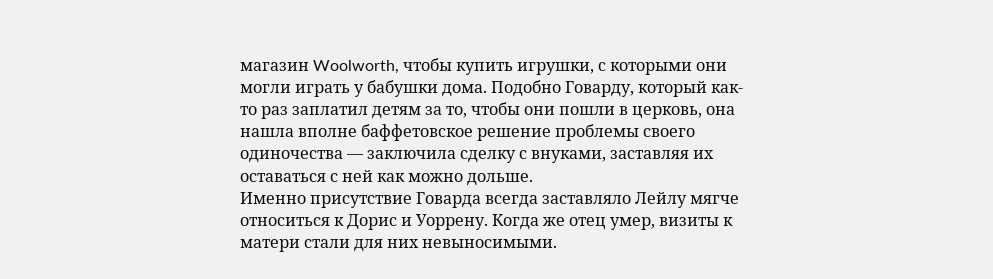магазин Woolworth, чтобы купить игрушки, с которыми они могли играть у бабушки дома. Подобно Говарду, который как-то раз заплатил детям за то, чтобы они пошли в церковь, она нашла вполне баффетовское решение проблемы своего одиночества — заключила сделку с внуками, заставляя их оставаться с ней как можно дольше.
Именно присутствие Говарда всегда заставляло Лейлу мягче относиться к Дорис и Уоррену. Когда же отец умер, визиты к матери стали для них невыносимыми.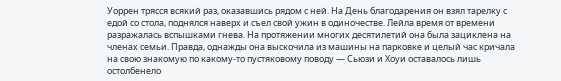Уоррен трясся всякий раз, оказавшись рядом с ней. На День благодарения он взял тарелку с едой со стола, поднялся наверх и съел свой ужин в одиночестве. Лейла время от времени разражалась вспышками гнева. На протяжении многих десятилетий она была зациклена на членах семьи. Правда, однажды она выскочила из машины на парковке и целый час кричала на свою знакомую по какому-то пустяковому поводу — Сьюзи и Хоуи оставалось лишь остолбенело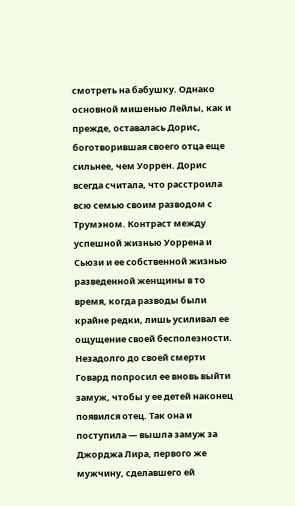смотреть на бабушку. Однако основной мишенью Лейлы, как и прежде, оставалась Дорис, боготворившая своего отца еще сильнее, чем Уоррен. Дорис всегда считала, что расстроила всю семью своим разводом с Трумэном. Контраст между успешной жизнью Уоррена и Сьюзи и ее собственной жизнью разведенной женщины в то время, когда разводы были крайне редки, лишь усиливал ее ощущение своей бесполезности. Незадолго до своей смерти Говард попросил ее вновь выйти замуж, чтобы у ее детей наконец появился отец. Так она и поступила — вышла замуж за Джорджа Лира, первого же мужчину, сделавшего ей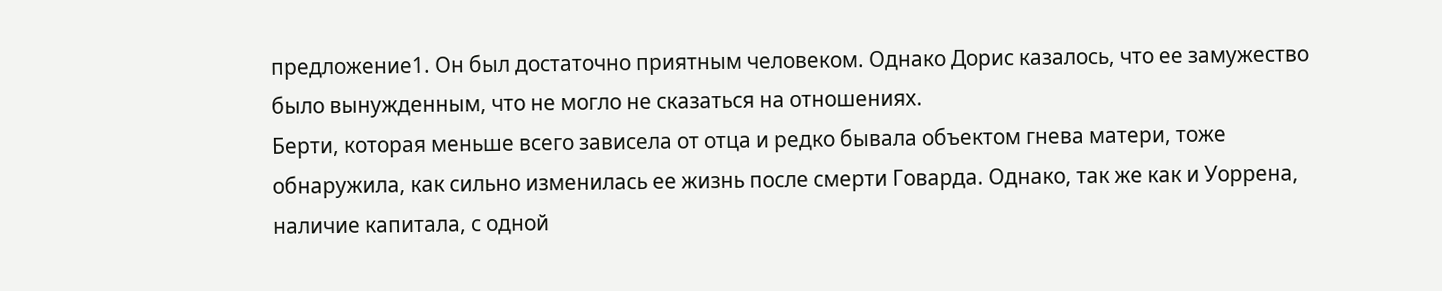предложение1. Он был достаточно приятным человеком. Однако Дорис казалось, что ее замужество было вынужденным, что не могло не сказаться на отношениях.
Берти, которая меньше всего зависела от отца и редко бывала объектом гнева матери, тоже обнаружила, как сильно изменилась ее жизнь после смерти Говарда. Однако, так же как и Уоррена, наличие капитала, с одной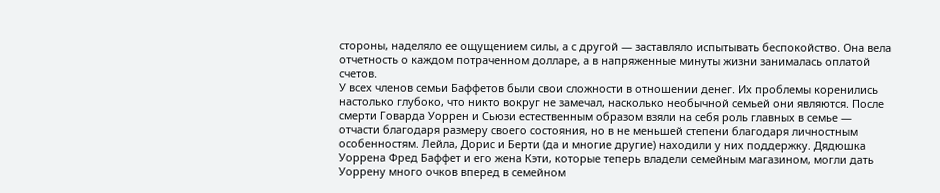стороны, наделяло ее ощущением силы, а с другой — заставляло испытывать беспокойство. Она вела отчетность о каждом потраченном долларе, а в напряженные минуты жизни занималась оплатой счетов.
У всех членов семьи Баффетов были свои сложности в отношении денег. Их проблемы коренились настолько глубоко, что никто вокруг не замечал, насколько необычной семьей они являются. После смерти Говарда Уоррен и Сьюзи естественным образом взяли на себя роль главных в семье — отчасти благодаря размеру своего состояния, но в не меньшей степени благодаря личностным особенностям. Лейла, Дорис и Берти (да и многие другие) находили у них поддержку. Дядюшка Уоррена Фред Баффет и его жена Кэти, которые теперь владели семейным магазином, могли дать Уоррену много очков вперед в семейном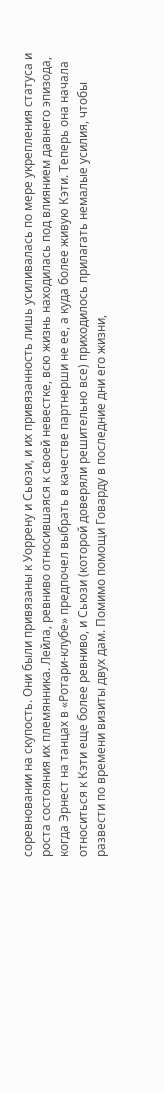соревновании на скупость. Они были привязаны к Уоррену и Сьюзи, и их привязанность лишь усиливалась по мере укрепления статуса и роста состояния их племянника. Лейла, ревниво относившаяся к своей невестке, всю жизнь находилась под влиянием давнего эпизода, когда Эрнест на танцах в «Ротари-клубе» предпочел выбрать в качестве партнерши не ее, а куда более живую Кэти. Теперь она начала относиться к Кэти еще более ревниво, и Сьюзи (которой доверяли решительно все) приходилось прилагать немалые усилия, чтобы развести по времени визиты двух дам. Помимо помощи Говарду в последние дни его жизни,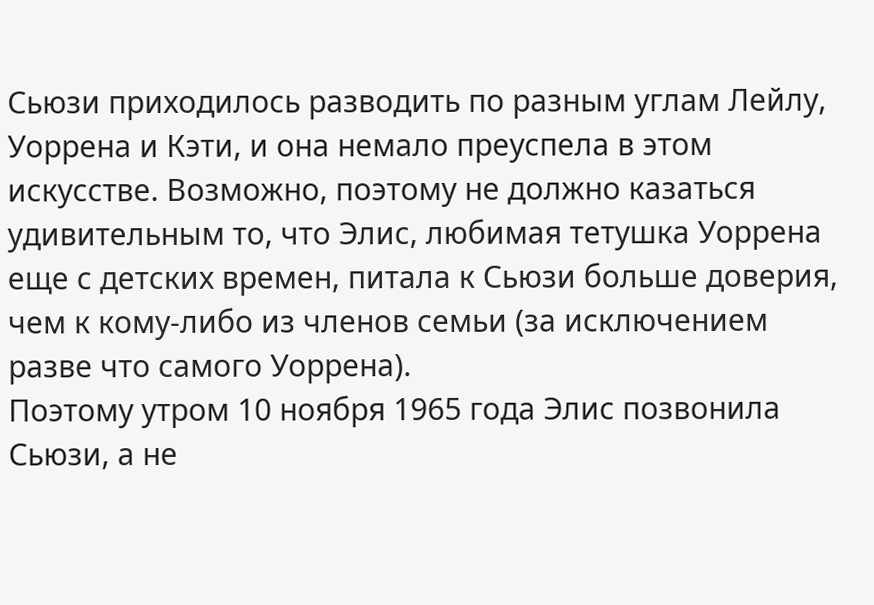Сьюзи приходилось разводить по разным углам Лейлу, Уоррена и Кэти, и она немало преуспела в этом искусстве. Возможно, поэтому не должно казаться удивительным то, что Элис, любимая тетушка Уоррена еще с детских времен, питала к Сьюзи больше доверия, чем к кому-либо из членов семьи (за исключением разве что самого Уоррена).
Поэтому утром 10 ноября 1965 года Элис позвонила Сьюзи, а не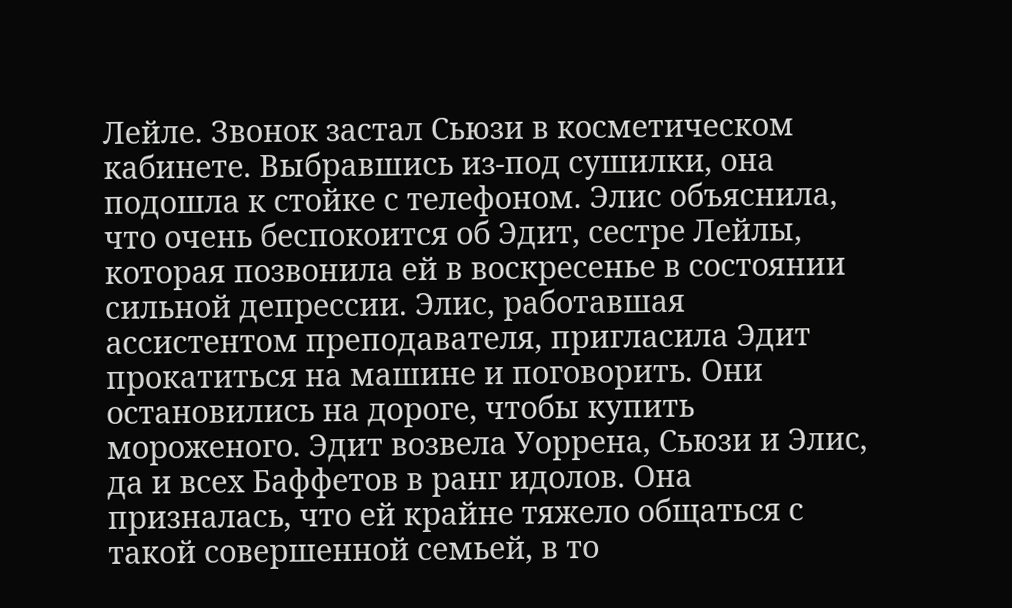Лейле. Звонок застал Сьюзи в косметическом кабинете. Выбравшись из-под сушилки, она подошла к стойке с телефоном. Элис объяснила, что очень беспокоится об Эдит, сестре Лейлы, которая позвонила ей в воскресенье в состоянии сильной депрессии. Элис, работавшая ассистентом преподавателя, пригласила Эдит прокатиться на машине и поговорить. Они остановились на дороге, чтобы купить мороженого. Эдит возвела Уоррена, Сьюзи и Элис, да и всех Баффетов в ранг идолов. Она призналась, что ей крайне тяжело общаться с такой совершенной семьей, в то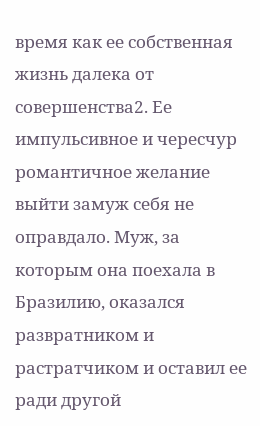время как ее собственная жизнь далека от совершенства2. Ее импульсивное и чересчур романтичное желание выйти замуж себя не оправдало. Муж, за которым она поехала в Бразилию, оказался развратником и растратчиком и оставил ее ради другой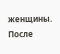женщины. После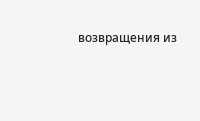возвращения из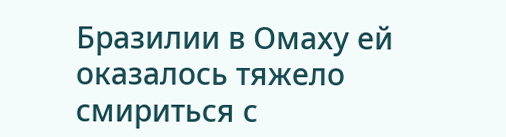Бразилии в Омаху ей оказалось тяжело смириться с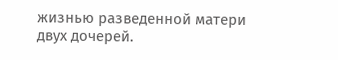жизнью разведенной матери двух дочерей.